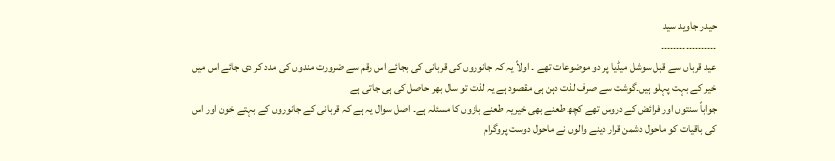حیدر جاوید سید
۔۔۔۔۔۔۔۔۔۔۔۔۔۔۔۔۔۔
عید قرباں سے قبل سوشل میڈیا پر دو موضوعات تھے ۔ اولاً یہ کہ جانوروں کی قربانی کی بجائے اس رقم سے ضرورت مندوں کی مدد کر دی جائے اس میں خیر کے بہت پہلو ہیں۔گوشت سے صرف لذت دہن ہی مقصود ہے یہ لذت تو سال بھر حاصل کی ہی جاتی ہے
جواباً سنتوں اور فرائض کے دروس تھے کچھ طعنے بھی خیریہ طعنے بازوں کا مسئلہ ہے۔ اصل سوال یہ ہے کہ قربانی کے جانوروں کے بہتے خون اور اس کی باقیات کو ماحول دشمن قرار دینے والوں نے ماحول دوست پروگرام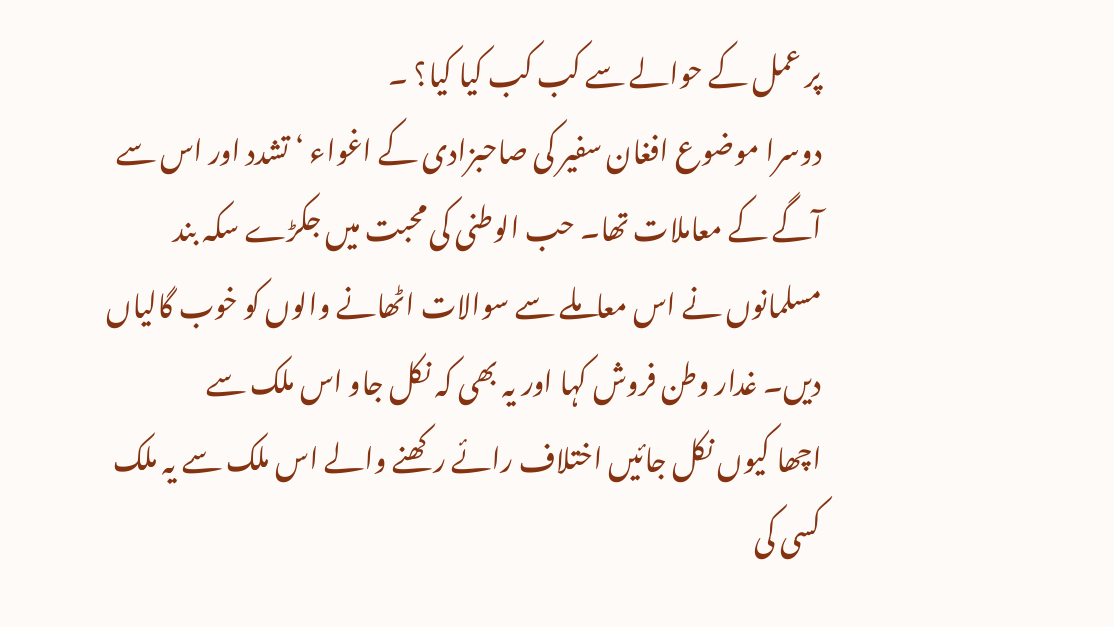پر عمل کے حوالے سے کب کب کیا کیا؟ ۔
دوسرا موضوع افغان سفیر کی صاحبزادی کے اغواء ‘ تشدد اور اس سے آگے کے معاملات تھا۔ حب الوطنی کی محبت میں جکڑے سکہ بند مسلمانوں نے اس معاملے سے سوالات اٹھانے والوں کو خوب گالیاں دیں۔ غدار وطن فروش کہا اور یہ بھی کہ نکل جاو اس ملک سے
اچھا کیوں نکل جائیں اختلاف رائے رکھنے والے اس ملک سے یہ ملک کسی کی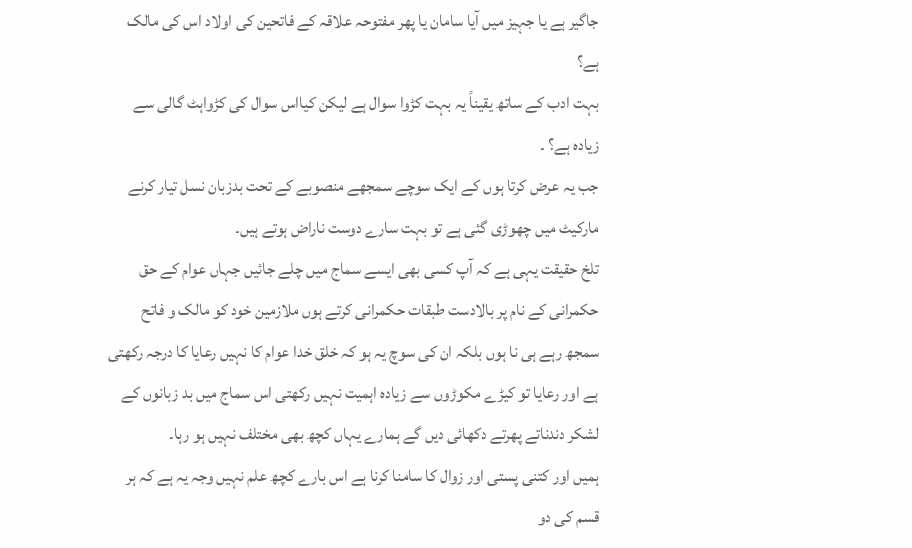جاگیر ہے یا جہیز میں آیا سامان یا پھر مفتوحہ علاقہ کے فاتحین کی اولاد اس کی مالک ہے؟
بہت ادب کے ساتھ یقیناً یہ بہت کڑوا سوال ہے لیکن کیااس سوال کی کڑواہٹ گالی سے زیادہ ہے؟ ۔
جب یہ عرض کرتا ہوں کے ایک سوچے سمجھے منصوبے کے تحت بدزبان نسل تیار کرنے مارکیٹ میں چھوڑی گئی ہے تو بہت سارے دوست ناراض ہوتے ہیں۔
تلخ حقیقت یہی ہے کہ آپ کسی بھی ایسے سماج میں چلے جائیں جہاں عوام کے حق حکمرانی کے نام پر بالادست طبقات حکمرانی کرتے ہوں ملازمین خود کو مالک و فاتح سمجھ رہے ہی نا ہوں بلکہ ان کی سوچ یہ ہو کہ خلق خدا عوام کا نہیں رعایا کا درجہ رکھتی ہے اور رعایا تو کیڑے مکوڑوں سے زیادہ اہمیت نہیں رکھتی اس سماج میں بد زبانوں کے لشکر دندناتے پھرتے دکھائی دیں گے ہمارے یہاں کچھ بھی مختلف نہیں ہو رہا۔
ہمیں اور کتنی پستی اور زوال کا سامنا کرنا ہے اس بارے کچھ علم نہیں وجہ یہ ہے کہ ہر قسم کی دو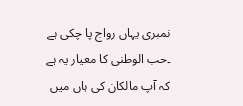نمبری یہاں رواج پا چکی ہے ۔حب الوطنی کا معیار یہ ہے کہ آپ مالکان کی ہاں میں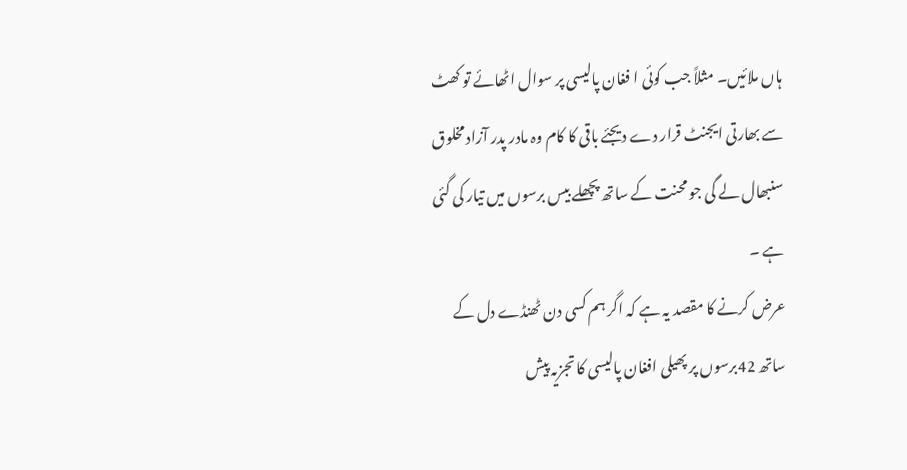ہاں ملائیں۔ مثلاً جب کوئی ا فغان پالیسی پر سوال اٹھائے تو کھٹ سے بھارتی ایجنٹ قرار دے دیجئے باقی کا کام وہ مادر پدر آزاد مخلوق سنبھال لے گی جو محنت کے ساتھ پچھلے بیس برسوں میں تیار کی گئی ہے ۔
عرض کرنے کا مقصد یہ ہے کہ اگر ہم کسی دن ٹھنڈے دل کے ساتھ 42برسوں پر پھیلی افغان پالیسی کا تجزیہ پیش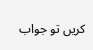کریں تو جواب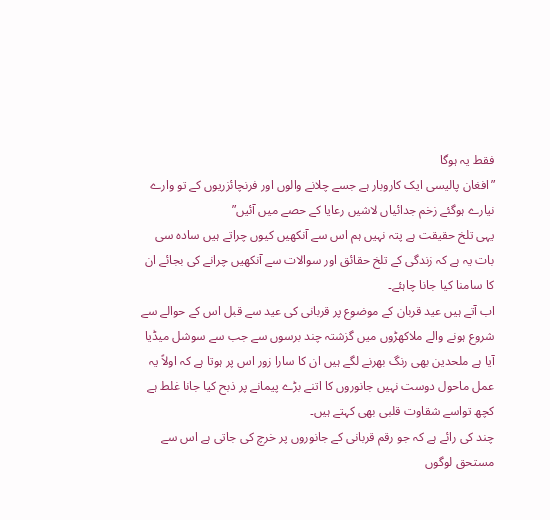فقط یہ ہوگا
”افغان پالیسی ایک کاروبار ہے جسے چلانے والوں اور فرنچائزریوں کے تو وارے نیارے ہوگئے زخم جدائیاں لاشیں رعایا کے حصے میں آئیں”
یہی تلخ حقیقت ہے پتہ نہیں ہم اس سے آنکھیں کیوں چراتے ہیں سادہ سی بات یہ ہے کہ زندگی کے تلخ حقائق اور سوالات سے آنکھیں چرانے کی بجائے ان کا سامنا کیا جانا چاہئے۔
اب آتے ہیں عید قربان کے موضوع پر قربانی کی عید سے قبل اس کے حوالے سے شروع ہونے والے ملاکھڑوں میں گزشتہ چند برسوں سے جب سے سوشل میڈیا آیا ہے ملحدین بھی رنگ بھرنے لگے ہیں ان کا سارا زور اس پر ہوتا ہے کہ اولاً یہ عمل ماحول دوست نہیں جانوروں کا اتنے بڑے پیمانے پر ذبح کیا جانا غلط ہے کچھ تواسے شقاوت قلبی بھی کہتے ہیں۔
چند کی رائے ہے کہ جو رقم قربانی کے جانوروں پر خرچ کی جاتی ہے اس سے مستحق لوگوں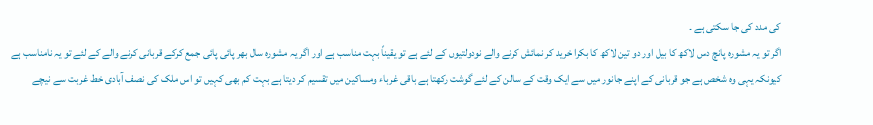کی مدد کی جا سکتی ہے ۔
اگر تو یہ مشورہ پانچ دس لاکھ کا بیل اور دو تین لاکھ کا بکرا خرید کر نمائش کرنے والے نودولتیوں کے لئے ہے تو یقیناً بہت مناسب ہے اور اگر یہ مشورہ سال بھر پائی پائی جمع کرکے قربانی کرنے والے کے لئے تو یہ نامناسب ہے
کیونکہ یہی وہ شخص ہے جو قربانی کے اپنے جانور میں سے ایک وقت کے سالن کے لئے گوشت رکھتا ہے باقی غرباء ومساکین میں تقسیم کر دیتا ہے بہت کم بھی کہیں تو اس ملک کی نصف آبادی خط غربت سے نیچے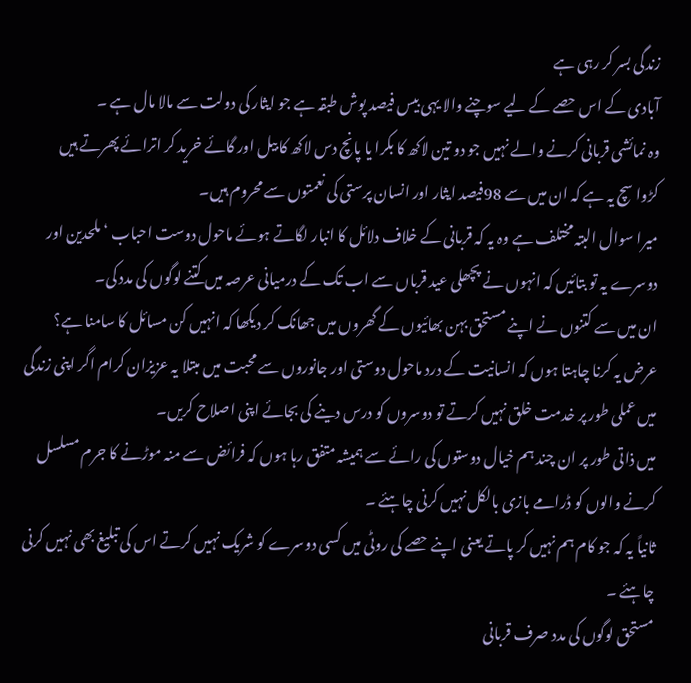زندگی بسر کر رہی ہے
آبادی کے اس حصے کے لیے سوچنے والا یہی بیس فیصد پوش طبقہ ہے جو ایثار کی دولت سے مالا مال ہے ۔
وہ نمائشی قربانی کرنے والے نہیں جو دو تین لاکھ کا بکرا یا پانچ دس لاکھ کا بیل اور گائے خرید کر اترائے پھرتے ہیں
کڑوا سچ یہ ہے کہ ان میں سے 98فیصد ایثار اور انسان پرستی کی نعمتوں سے محروم ہیں۔
میرا سوال البتہ مختلف ہے وہ یہ کہ قربانی کے خلاف دلائل کا انبار لگاتے ہوئے ماحول دوست احباب ‘ ملحدین اور دوسرے یہ تو بتائیں کہ انہوں نے پچھلی عید قرباں سے اب تک کے درمیانی عرصہ میں کتنے لوگوں کی مدد کی۔
ان میں سے کتنوں نے اپنے مستحق بہن بھائیوں کے گھروں میں جھانک کر دیکھا کہ انہیں کن مسائل کا سامنا ہے؟
عرض یہ کرنا چاہتا ہوں کہ انسانیت کے درد ماحول دوستی اور جانوروں سے محبت میں مبتلا یہ عزیزان کرام اگر اپنی زندگی میں عملی طور پر خدمت خلق نہیں کرتے تو دوسروں کو درس دینے کی بجائے اپنی اصلاح کریں۔
میں ذاتی طور پر ان چند ہم خیال دوستوں کی رائے سے ہمیشہ متفق رہا ہوں کہ فرائض سے منہ موڑنے کا جرم مسلسل کرنے والوں کو ڈرامے بازی بالکل نہیں کرنی چاہئے ۔
ثانیاً یہ کہ جو کام ہم نہیں کر پاتے یعنی اپنے حصے کی روٹی میں کسی دوسرے کو شریک نہیں کرتے اس کی تبلیغ بھی نہیں کرنی چاہئے ۔
مستحق لوگوں کی مدد صرف قربانی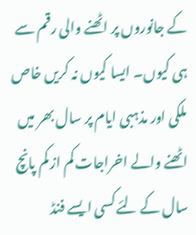کے جانوروں پر اٹھنے والی رقم سے ہی کیوں۔ ایسا کیوں نہ کریں خاص ملکی اور مذہبی ایام پر سال بھر میں اٹھنے والے اخراجات کم از کم پانچ سال کے لئے کسی ایسے فنڈ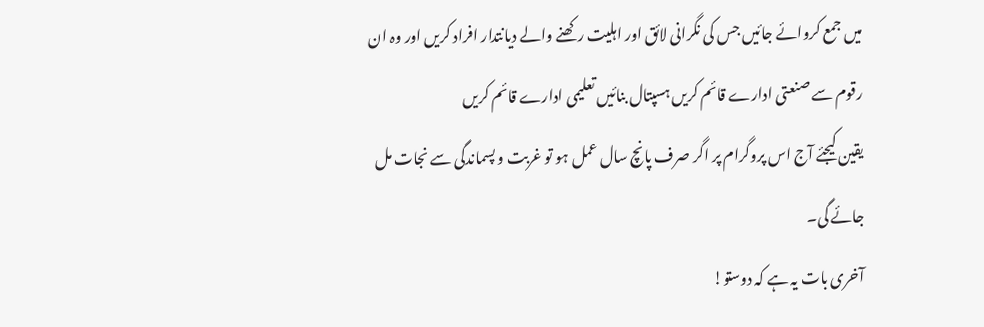میں جمع کروائے جائیں جس کی نگرانی لائق اور اہلیت رکھنے والے دیانتدار افراد کریں اور وہ ان رقوم سے صنعتی ادارے قائم کریں ہسپتال بنائیں تعلیمی ادارے قائم کریں
یقین کیجئے آج اس پروگرام پر اگر صرف پانچ سال عمل ہو تو غربت و پسماندگی سے نجات مل جائے گی۔
آخری بات یہ ہے کہ دوستو!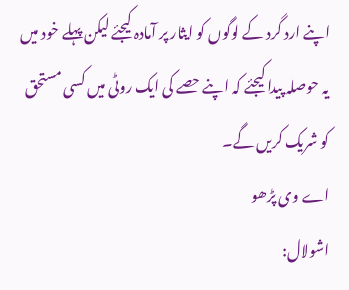اپنے ارد گرد کے لوگوں کو ایثار پر آمادہ کیجئے لیکن پہلے خود میں یہ حوصلہ پیدا کیجئے کہ اپنے حصے کی ایک روٹی میں کسی مستحق کو شریک کریں گے۔
اے وی پڑھو
اشولال: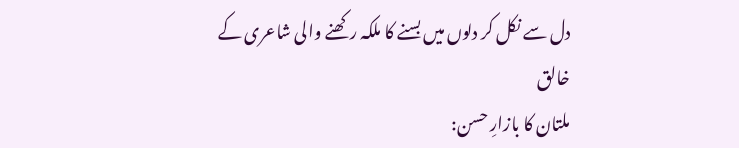دل سے نکل کر دلوں میں بسنے کا ملکہ رکھنے والی شاعری کے خالق
ملتان کا بازارِ حسن: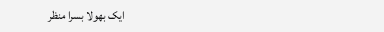ایک بھولا بسرا منظر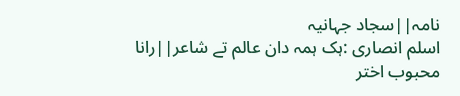نامہ||سجاد جہانیہ
اسلم انصاری :ہک ہمہ دان عالم تے شاعر||رانا محبوب اختر